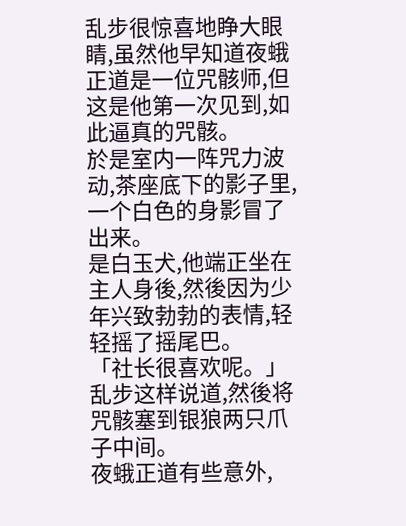乱步很惊喜地睁大眼睛,虽然他早知道夜蛾正道是一位咒骸师,但这是他第一次见到,如此逼真的咒骸。
於是室内一阵咒力波动,茶座底下的影子里,一个白色的身影冒了出来。
是白玉犬,他端正坐在主人身後,然後因为少年兴致勃勃的表情,轻轻摇了摇尾巴。
「社长很喜欢呢。」乱步这样说道,然後将咒骸塞到银狼两只爪子中间。
夜蛾正道有些意外,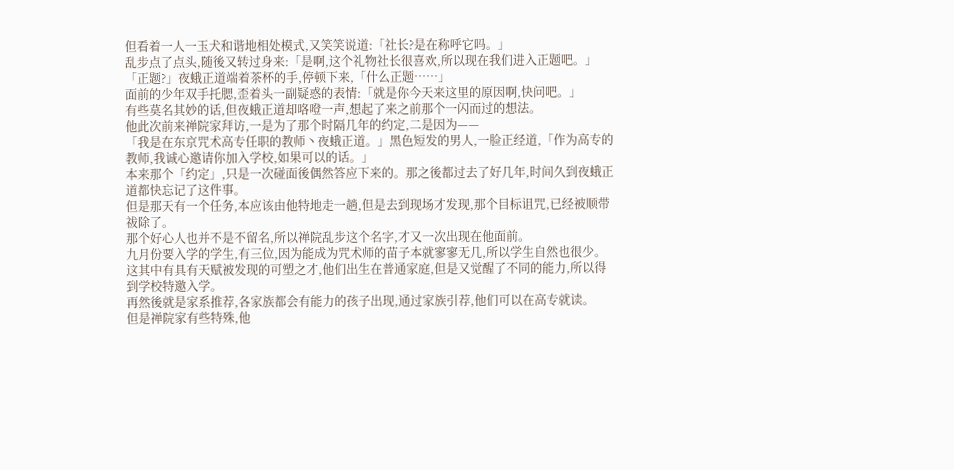但看着一人一玉犬和谐地相处模式,又笑笑说道:「社长?是在称呼它吗。」
乱步点了点头,随後又转过身来:「是啊,这个礼物社长很喜欢,所以现在我们进入正题吧。」
「正题?」夜蛾正道端着茶杯的手,停顿下来,「什么正题……」
面前的少年双手托腮,歪着头一副疑惑的表情:「就是你今天来这里的原因啊,快问吧。」
有些莫名其妙的话,但夜蛾正道却咯噔一声,想起了来之前那个一闪而过的想法。
他此次前来禅院家拜访,一是为了那个时隔几年的约定,二是因为——
「我是在东京咒术高专任职的教师丶夜蛾正道。」黑色短发的男人,一脸正经道,「作为高专的教师,我诚心邀请你加入学校,如果可以的话。」
本来那个「约定」,只是一次碰面後偶然答应下来的。那之後都过去了好几年,时间久到夜蛾正道都快忘记了这件事。
但是那天有一个任务,本应该由他特地走一趟,但是去到现场才发现,那个目标诅咒,已经被顺带祓除了。
那个好心人也并不是不留名,所以禅院乱步这个名字,才又一次出现在他面前。
九月份要入学的学生,有三位,因为能成为咒术师的苗子本就寥寥无几,所以学生自然也很少。
这其中有具有天赋被发现的可塑之才,他们出生在普通家庭,但是又觉醒了不同的能力,所以得到学校特邀入学。
再然後就是家系推荐,各家族都会有能力的孩子出现,通过家族引荐,他们可以在高专就读。
但是禅院家有些特殊,他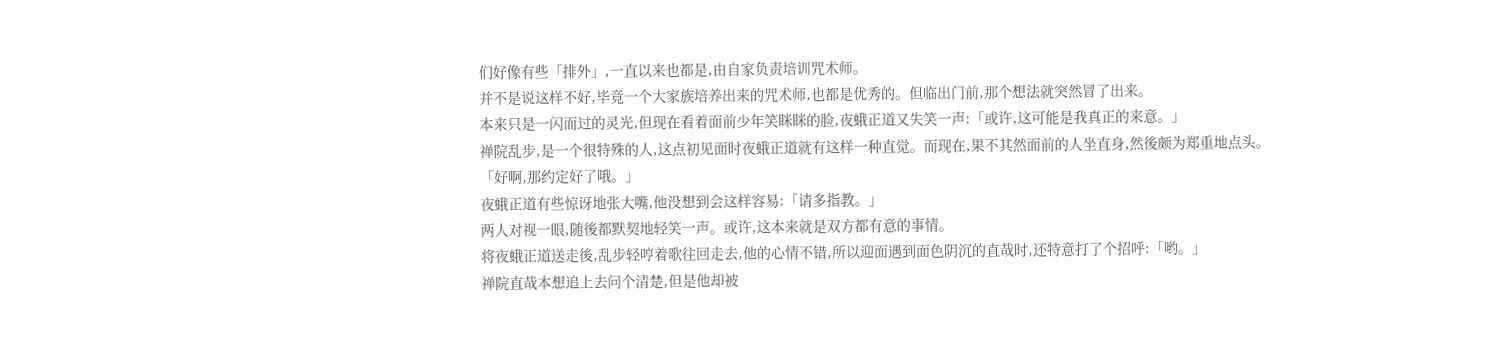们好像有些「排外」,一直以来也都是,由自家负责培训咒术师。
并不是说这样不好,毕竟一个大家族培养出来的咒术师,也都是优秀的。但临出门前,那个想法就突然冒了出来。
本来只是一闪而过的灵光,但现在看着面前少年笑眯眯的脸,夜蛾正道又失笑一声:「或许,这可能是我真正的来意。」
禅院乱步,是一个很特殊的人,这点初见面时夜蛾正道就有这样一种直觉。而现在,果不其然面前的人坐直身,然後颇为郑重地点头。
「好啊,那约定好了哦。」
夜蛾正道有些惊讶地张大嘴,他没想到会这样容易:「请多指教。」
两人对视一眼,随後都默契地轻笑一声。或许,这本来就是双方都有意的事情。
将夜蛾正道送走後,乱步轻哼着歌往回走去,他的心情不错,所以迎面遇到面色阴沉的直哉时,还特意打了个招呼:「哟。」
禅院直哉本想追上去问个清楚,但是他却被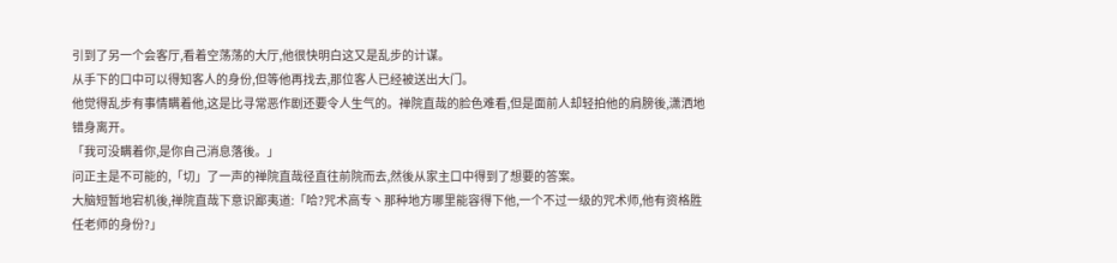引到了另一个会客厅,看着空荡荡的大厅,他很快明白这又是乱步的计谋。
从手下的口中可以得知客人的身份,但等他再找去,那位客人已经被送出大门。
他觉得乱步有事情瞒着他,这是比寻常恶作剧还要令人生气的。禅院直哉的脸色难看,但是面前人却轻拍他的肩膀後,潇洒地错身离开。
「我可没瞒着你,是你自己消息落後。」
问正主是不可能的,「切」了一声的禅院直哉径直往前院而去,然後从家主口中得到了想要的答案。
大脑短暂地宕机後,禅院直哉下意识鄙夷道:「哈?咒术高专丶那种地方哪里能容得下他,一个不过一级的咒术师,他有资格胜任老师的身份?」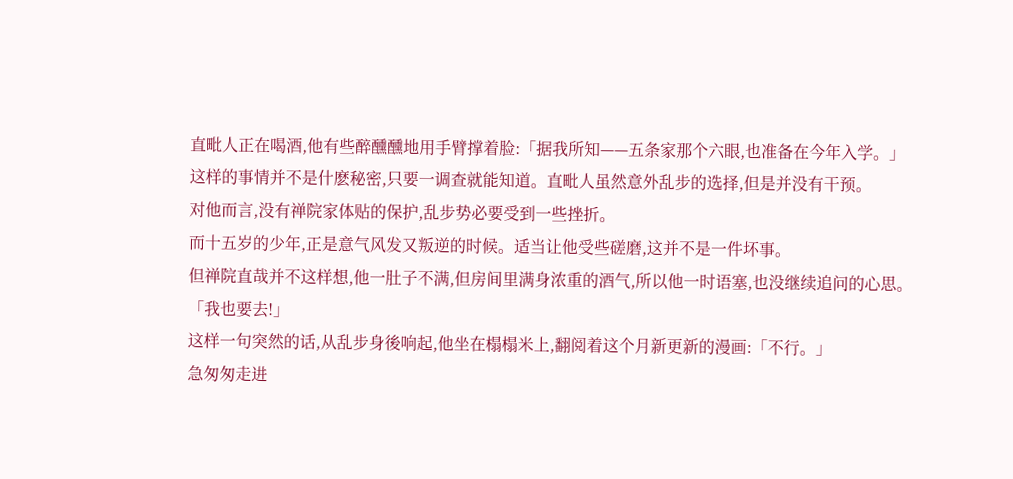直毗人正在喝酒,他有些醉醺醺地用手臂撑着脸:「据我所知——五条家那个六眼,也准备在今年入学。」
这样的事情并不是什麽秘密,只要一调查就能知道。直毗人虽然意外乱步的选择,但是并没有干预。
对他而言,没有禅院家体贴的保护,乱步势必要受到一些挫折。
而十五岁的少年,正是意气风发又叛逆的时候。适当让他受些磋磨,这并不是一件坏事。
但禅院直哉并不这样想,他一肚子不满,但房间里满身浓重的酒气,所以他一时语塞,也没继续追问的心思。
「我也要去!」
这样一句突然的话,从乱步身後响起,他坐在榻榻米上,翻阅着这个月新更新的漫画:「不行。」
急匆匆走进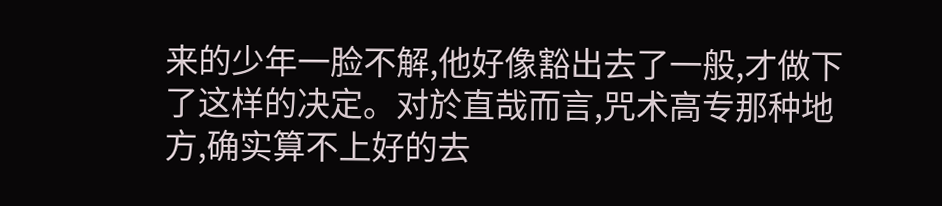来的少年一脸不解,他好像豁出去了一般,才做下了这样的决定。对於直哉而言,咒术高专那种地方,确实算不上好的去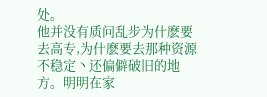处。
他并没有质问乱步为什麽要去高专,为什麽要去那种资源不稳定丶还偏僻破旧的地方。明明在家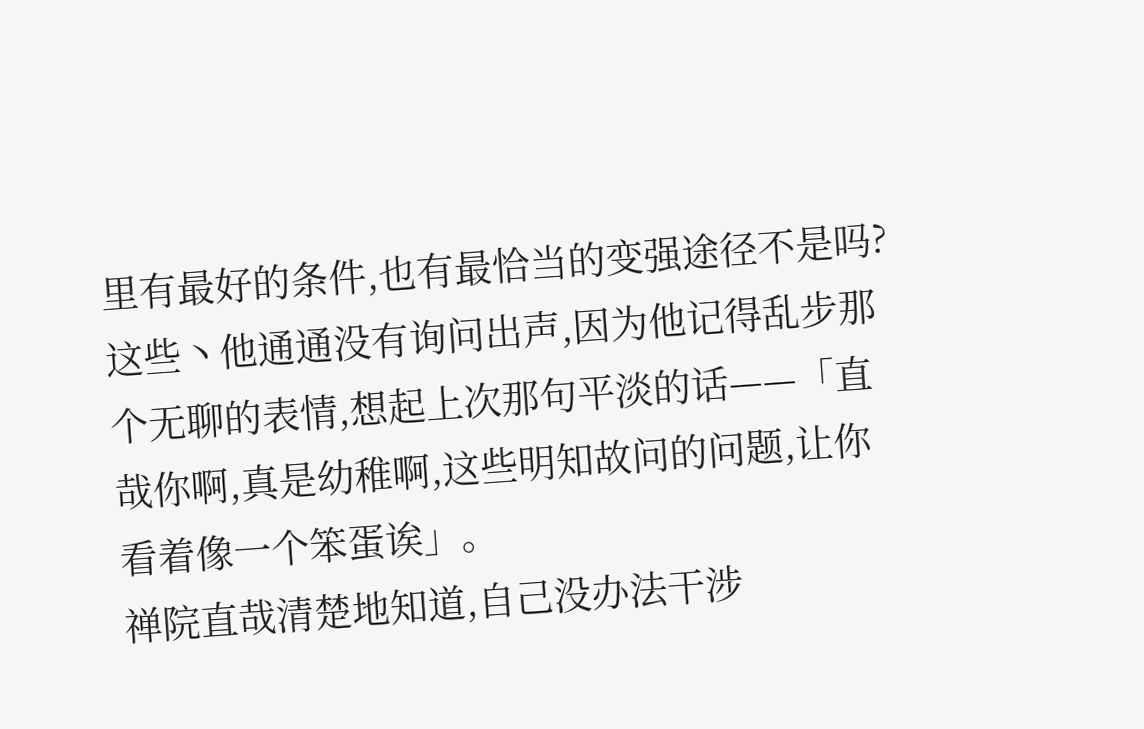里有最好的条件,也有最恰当的变强途径不是吗?
这些丶他通通没有询问出声,因为他记得乱步那个无聊的表情,想起上次那句平淡的话——「直哉你啊,真是幼稚啊,这些明知故问的问题,让你看着像一个笨蛋诶」。
禅院直哉清楚地知道,自己没办法干涉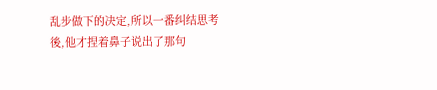乱步做下的决定,所以一番纠结思考後,他才捏着鼻子说出了那句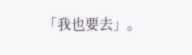「我也要去」。